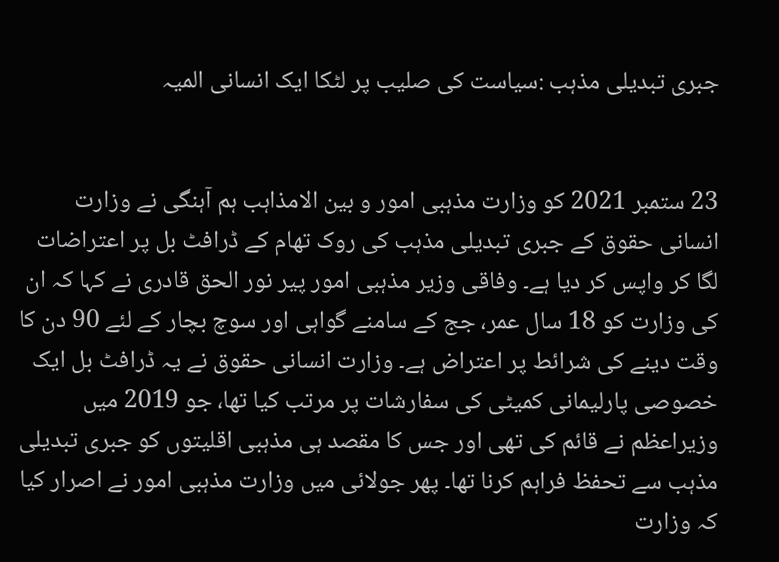جبری تبدیلی مذہب :سیاست کی صلیب پر لٹکا ایک انسانی المیہ


23 ستمبر 2021 کو وزارت مذہبی امور و بین الامذاہب ہم آہنگی نے وزارت انسانی حقوق کے جبری تبدیلی مذہب کی روک تھام کے ڈرافٹ بل پر اعتراضات لگا کر واپس کر دیا ہے۔ وفاقی وزیر مذہبی امور پیر نور الحق قادری نے کہا کہ ان کی وزارت کو 18 سال عمر، جج کے سامنے گواہی اور سوچ بچار کے لئے 90 دن کا وقت دینے کی شرائط پر اعتراض ہے۔ وزارت انسانی حقوق نے یہ ڈرافٹ بل ایک خصوصی پارلیمانی کمیٹی کی سفارشات پر مرتب کیا تھا، جو 2019 میں وزیراعظم نے قائم کی تھی اور جس کا مقصد ہی مذہبی اقلیتوں کو جبری تبدیلی مذہب سے تحفظ فراہم کرنا تھا۔ پھر جولائی میں وزارت مذہبی امور نے اصرار کیا کہ وزارت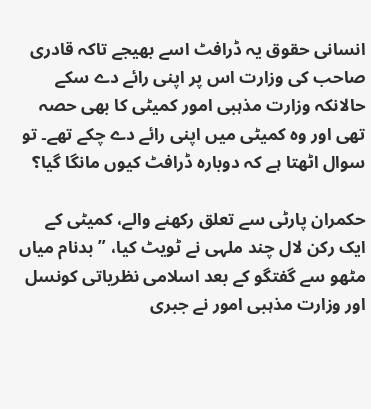انسانی حقوق یہ ڈرافٹ اسے بھیجے تاکہ قادری صاحب کی وزارت اس پر اپنی رائے دے سکے حالانکہ وزارت مذہبی امور کمیٹی کا بھی حصہ تھی اور وہ کمیٹی میں اپنی رائے دے چکے تھے۔ تو سوال اٹھتا ہے کہ دوبارہ ڈرافٹ کیوں مانگا گیا؟

حکمران پارٹی سے تعلق رکھنے والے، کمیٹی کے ایک رکن لال چند ملہی نے ٹویٹ کیا، ”بدنام میاں مٹھو سے گفتگو کے بعد اسلامی نظریاتی کونسل اور وزارت مذہبی امور نے جبری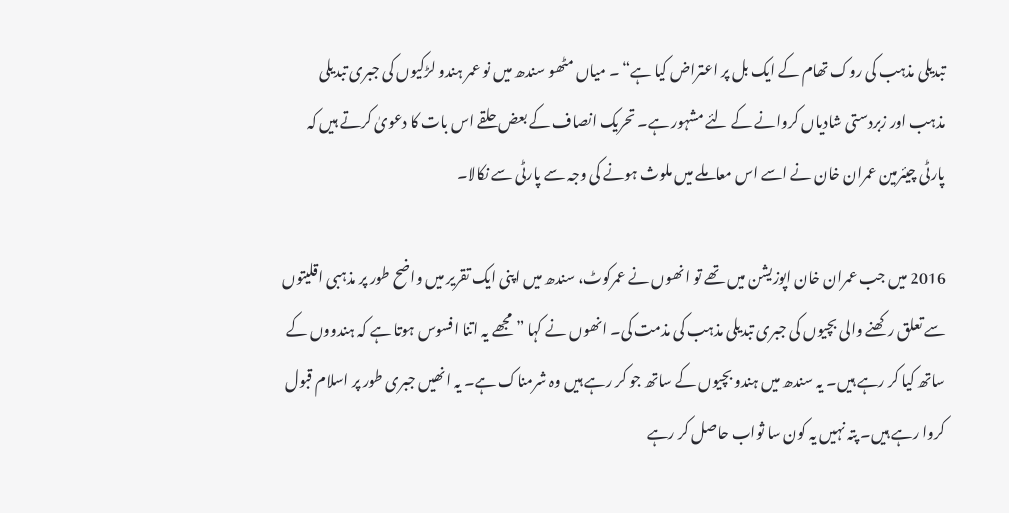تبدیلی مذہب کی روک تھام کے ایک بل پر اعتراض کیا ہے“ ۔ میاں مٹھو سندھ میں نو عمر ہندو لڑکیوں کی جبری تبدیلی مذہب اور زبردستی شادیاں کروانے کے لئے مشہور ہے۔ تحریک انصاف کے بعض حلقے اس بات کا دعویٰ کرتے ہیں کہ پارٹی چیئرمین عمران خان نے اسے اس معاملے میں ملوث ہونے کی وجہ سے پارٹی سے نکالا۔

2016 میں جب عمران خان اپوزیشن میں تھے تو انھوں نے عمرکوٹ، سندھ میں اپنی ایک تقریر میں واضح طور پر مذہبی اقلیتوں سے تعلق رکھنے والی بچیوں کی جبری تبدیلی مذہب کی مذمت کی۔ انھوں نے کہا ”مجھے یہ اتنا افسوس ہوتا ہے کہ ہندووں کے ساتھ کیا کر رہے ہیں۔ یہ سندھ میں ہندو بچیوں کے ساتھ جو کر رہے ہیں وہ شرمناک ہے۔ یہ انھیں جبری طور پر اسلام قبول کروا رہے ہیں۔ پتہ نہیں یہ کون سا ثواب حاصل کر رہے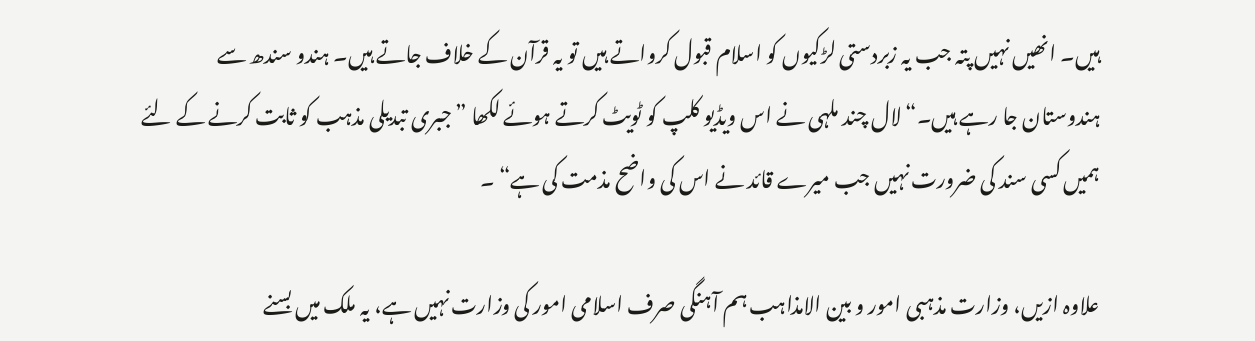ہیں۔ انھیں نہیں پتہ جب یہ زبردستی لڑکیوں کو اسلام قبول کرواتے ہیں تو یہ قرآن کے خلاف جاتے ہیں۔ ہندو سندھ سے ہندوستان جا رہے ہیں۔“ لال چند ملہی نے اس ویڈیو کلپ کو ٹویٹ کرتے ہوئے لکھا ”جبری تبدیلی مذہب کو ثابت کرنے کے لئے ہمیں کسی سند کی ضرورت نہیں جب میرے قائد نے اس کی واضح مذمت کی ہے“ ۔

علاوہ ازیں، وزارت مذہبی امور و بین الامذاہب ہم آہنگی صرف اسلامی امور کی وزارت نہیں ہے، یہ ملک میں بسنے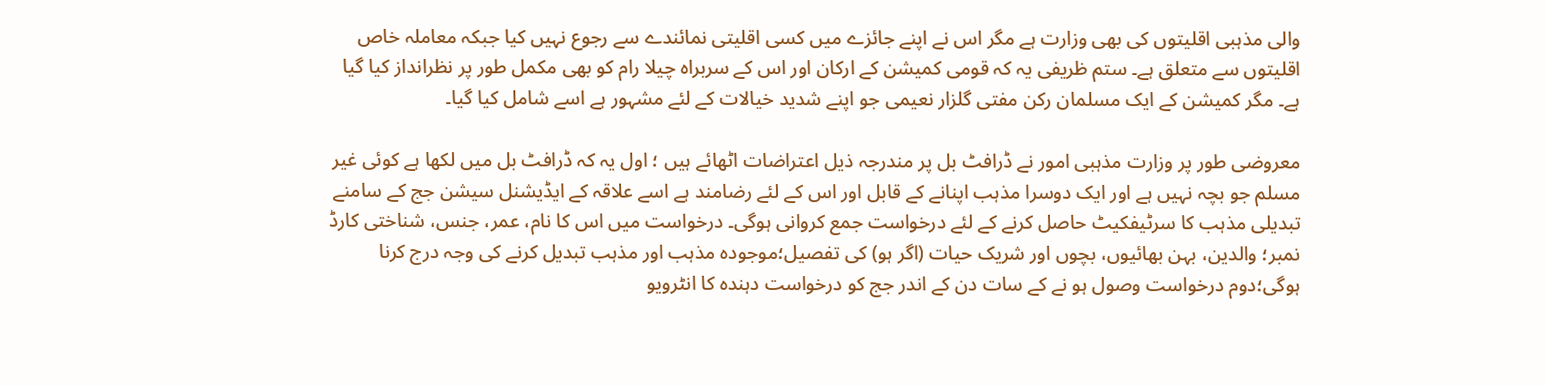والی مذہبی اقلیتوں کی بھی وزارت ہے مگر اس نے اپنے جائزے میں کسی اقلیتی نمائندے سے رجوع نہیں کیا جبکہ معاملہ خاص اقلیتوں سے متعلق ہے۔ ستم ظریفی یہ کہ قومی کمیشن کے ارکان اور اس کے سربراہ چیلا رام کو بھی مکمل طور پر نظرانداز کیا گیا ہے۔ مگر کمیشن کے ایک مسلمان رکن مفتی گلزار نعیمی جو اپنے شدید خیالات کے لئے مشہور ہے اسے شامل کیا گیا۔

معروضی طور پر وزارت مذہبی امور نے ڈرافٹ بل پر مندرجہ ذیل اعتراضات اٹھائے ہیں ؛ اول یہ کہ ڈرافٹ بل میں لکھا ہے کوئی غیر مسلم جو بچہ نہیں ہے اور ایک دوسرا مذہب اپنانے کے قابل اور اس کے لئے رضامند ہے اسے علاقہ کے ایڈیشنل سیشن جج کے سامنے تبدیلی مذہب کا سرٹیفکیٹ حاصل کرنے کے لئے درخواست جمع کروانی ہوگی۔ درخواست میں اس کا نام، عمر، جنس، شناختی کارڈ نمبر؛ والدین، بہن بھائیوں، بچوں اور شریک حیات (اگر ہو) کی تفصیل؛موجودہ مذہب اور مذہب تبدیل کرنے کی وجہ درج کرنا ہوگی؛دوم درخواست وصول ہو نے کے سات دن کے اندر جج کو درخواست دہندہ کا انٹرویو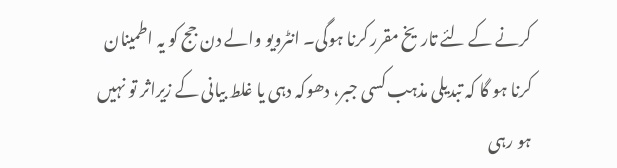کرنے کے لئے تاریخ مقرر کرنا ہوگی۔ انٹرویو والے دن جج کو یہ اطمینان کرنا ہو گا کہ تبدیلی مذہب کسی جبر، دھوکہ دہی یا غلط بیانی کے زیراثر تو نہیں ہو رہی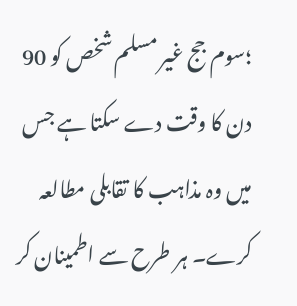؛سوم جج غیر مسلم شخص کو 90 دن کا وقت دے سکتا ہے جس میں وہ مذاہب کا تقابلی مطالعہ کرے۔ ہر طرح سے اطمینان کر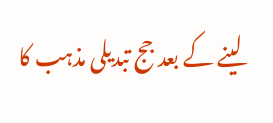لینے کے بعد جج تبدیلی مذہب کا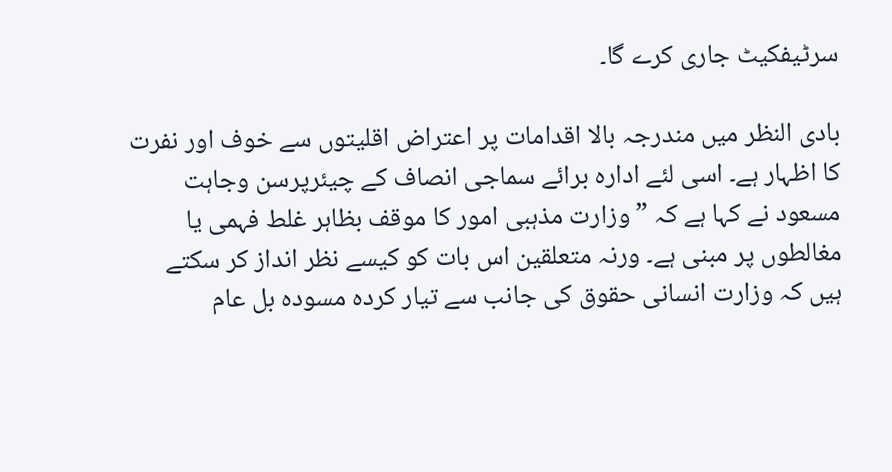سرٹیفکیٹ جاری کرے گا۔

بادی النظر میں مندرجہ بالا اقدامات پر اعتراض اقلیتوں سے خوف اور نفرت کا اظہار ہے۔ اسی لئے ادارہ برائے سماجی انصاف کے چیئرپرسن وجاہت مسعود نے کہا ہے کہ ”وزارت مذہبی امور کا موقف بظاہر غلط فہمی یا مغالطوں پر مبنی ہے۔ ورنہ متعلقین اس بات کو کیسے نظر انداز کر سکتے ہیں کہ وزارت انسانی حقوق کی جانب سے تیار کردہ مسودہ بل عام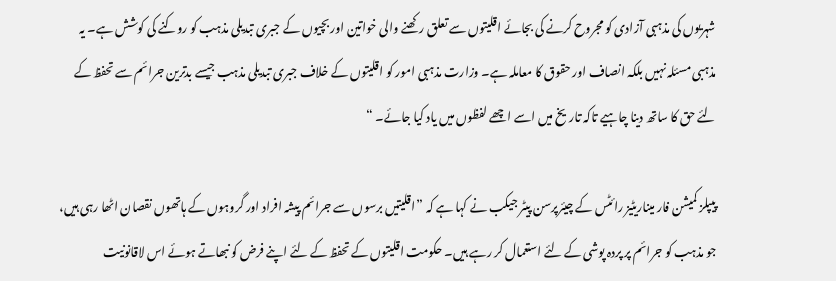شہریوں کی مذہبی آزادی کو مجروح کرنے کی بجائے اقلیتوں سے تعلق رکھنے والی خواتین اور بچیوں کے جبری تبدیلی مذہب کو روکنے کی کوشش ہے۔ یہ مذہبی مسئلہ نہیں بلکہ انصاف اور حقوق کا معاملہ ہے۔ وزارت مذہبی امور کو اقلیتوں کے خلاف جبری تبدیلی مذہب جیسے بدترین جرائم سے تحفظ کے لئے حق کا ساتھ دینا چاہیے تاکہ تاریخ میں اسے اچھے لفظوں میں یاد کیا جائے۔ “

پیپلز کمیشن فار میناریٹیز رائٹس کے چیئرپرسن پیٹر جیکب نے کہا ہے کہ ”اقلیتیں برسوں سے جرائم پیشہ افراد اور گروہوں کے ہاتھوں نقصان اٹھا رہی ہیں، جو مذہب کو جرائم پر پردہ پوشی کے لئے استعمال کر رہے ہیں۔ حکومت اقلیتوں کے تحفظ کے لئے اپنے فرض کو نبھاتے ہوئے اس لاقانونیت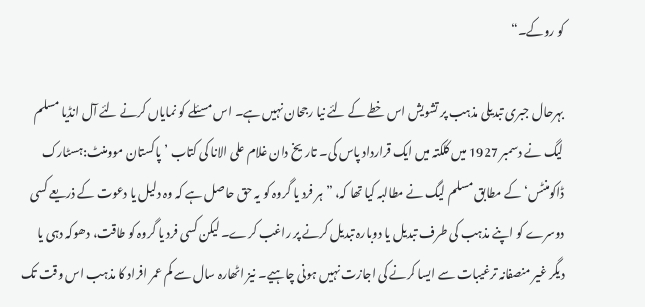کو روکے۔“

بہرحال جبری تبدیلی مذہب پر تشویش اس خطے کے لئے نیا رجحان نہیں ہے۔ اس مسئلے کو نمایاں کرنے لئے آل انڈیا مسلم لیگ نے دسمبر 1927 میں کلکتہ میں ایک قرارداد پاس کی۔ تاریخ دان غلام علی الانا کی کتاب ’پاکستان موومنٹ:ہسٹارک ڈاکومنٹس‘ کے مطابق مسلم لیگ نے مطالبہ کیا تھا کہ، ”ہر فرد یا گروہ کو یہ حق حاصل ہے کہ وہ دلیل یا دعوت کے ذریعے کسی دوسرے کو اپنے مذہب کی طرف تبدیل یا دوبارہ تبدیل کرنے پر راغب کرے۔ لیکن کسی فرد یا گروہ کو طاقت، دھوکہ دہی یا دیگر غیر منصفانہ ترغیبات سے ایسا کرنے کی اجازت نہیں ہونی چاہیے۔ نیز اٹھارہ سال سے کم عمر افراد کا مذہب اس وقت تک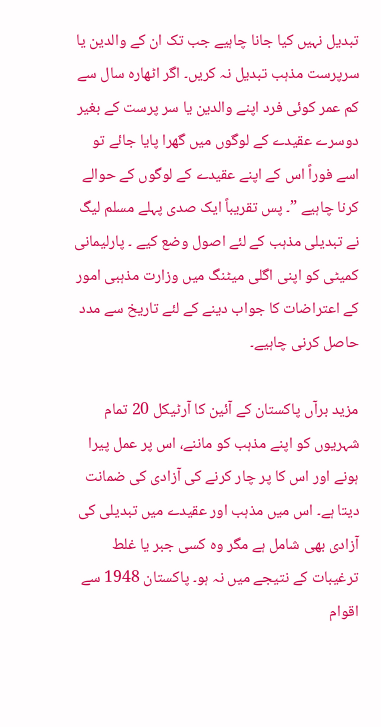تبدیل نہیں کیا جانا چاہیے جب تک ان کے والدین یا سرپرست مذہب تبدیل نہ کریں۔ اگر اٹھارہ سال سے کم عمر کوئی فرد اپنے والدین یا سر پرست کے بغیر دوسرے عقیدے کے لوگوں میں گھرا پایا جائے تو اسے فوراً اس کے اپنے عقیدے کے لوگوں کے حوالے کرنا چاہیے ”۔ پس تقریباً ایک صدی پہلے مسلم لیگ نے تبدیلی مذہب کے لئے اصول وضع کیے ۔ پارلیمانی کمیٹی کو اپنی اگلی میٹنگ میں وزارت مذہبی امور کے اعتراضات کا جواب دینے کے لئے تاریخ سے مدد حاصل کرنی چاہیے۔

مزید برآں پاکستان کے آئین کا آرٹیکل 20 تمام شہریوں کو اپنے مذہب کو ماننے، اس پر عمل پیرا ہونے اور اس کا پر چار کرنے کی آزادی کی ضمانت دیتا ہے۔ اس میں مذہب اور عقیدے میں تبدیلی کی آزادی بھی شامل ہے مگر وہ کسی جبر یا غلط ترغیبات کے نتیجے میں نہ ہو۔ پاکستان 1948 سے اقوام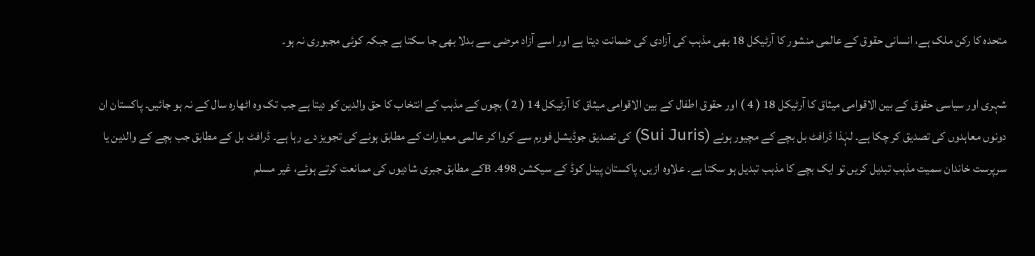متحدہ کا رکن ملک ہے، انسانی حقوق کے عالمی منشور کا آرٹیکل 18 بھی مذہب کی آزادی کی ضمانت دیتا ہے اور اسے آزاد مرضی سے بدلا بھی جا سکتا ہے جبکہ کوئی مجبوری نہ ہو۔

شہری اور سیاسی حقوق کے بین الاقوامی میثاق کا آرٹیکل 18 ( 4 ) اور حقوق اطفال کے بین الاقوامی میثاق کا آرٹیکل 14 ( 2 ) بچوں کے مذہب کے انتخاب کا حق والدین کو دیتا ہے جب تک وہ اٹھارہ سال کے نہ ہو جائیں۔ پاکستان ان دونوں معاہدوں کی تصدیق کر چکا ہے۔ لہٰذا ڈرافٹ بل بچے کے مچیور ہونے (Sui Juris) کی تصدیق جوڈیشل فورم سے کروا کر عالمی معیارات کے مطابق ہونے کی تجویز دے رہا ہے۔ ڈرافٹ بل کے مطابق جب بچے کے والدین یا سرپرست خاندان سمیت مذہب تبدیل کریں تو ایک بچے کا مذہب تبدیل ہو سکتا ہے۔ علاوہ ازیں، پاکستان پینل کوڈ کے سیکشن 498۔ Bکے مطابق جبری شادیوں کی ممانعت کرتے ہوئے، غیر مسلم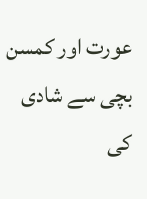عورت اور کمسن بچی سے شادی کی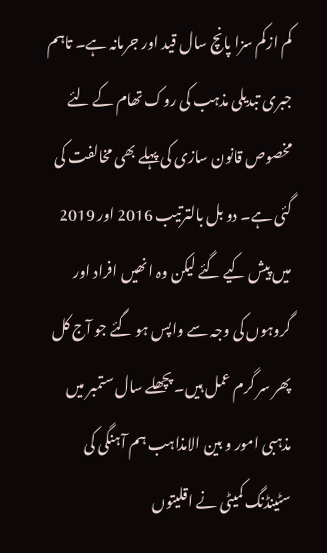کم ازکم سزا پانچ سال قید اور جرمانہ ہے۔ تاہم جبری تبدیلی مذہب کی روک تھام کے لئے مخصوص قانون سازی کی پہلے بھی مخالفت کی گئی ہے۔ دو بل بالترتیب 2016 اور 2019 میں پیش کیے گئے لیکن وہ انھیں افراد اور گروہوں کی وجہ سے واپس ہو گئے جو آج کل پھر سر گرم عمل ہیں۔ پچھلے سال ستمبر میں مذہبی امور و بین الامذاہب ہم آہنگی کی سٹینڈنگ کمیٹی نے اقلیتوں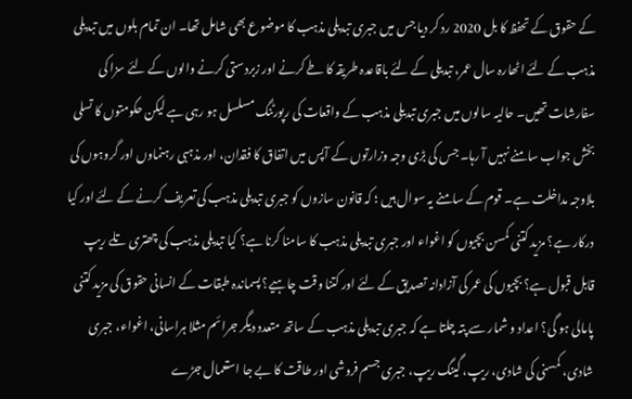کے حقوق کے تحفظ کا بل 2020 رد کر دیا جس میں جبری تبدیلی مذہب کا موضوع بھی شامل تھا۔ ان تمام بلوں میں تبدیلی مذہب کے لئے اٹھارہ سال عمر، تبدیلی کے لئے باقاعدہ طریقہ کا طے کرنے اور زبردستی کرنے والوں کے لئے سزا کی سفارشات تھیں۔ حالیہ سالوں میں جبری تبدیلی مذہب کے واقعات کی رپورٹنگ مسلسل ہو رہی ہے لیکن حکومتوں کا تسلی بخش جواب سامنے نہیں آ رہا۔ جس کی بڑی وجہ وزارتوں کے آپس میں اتفاق کا فقدان، اور مذہبی رہنماوں اور گروہوں کی بلاوجہ مداخلت ہے۔ قوم کے سامنے یہ سوال ہیں ؛ کہ قانون سازوں کو جبری تبدیلی مذہب کی تعریف کرنے کے لئے اور کیا درکار ہے؟ مزید کتنی کمسن بچیوں کو اغواء اور جبری تبدیلی مذہب کا سامنا کرنا ہے؟ کیا تبدیلی مذہب کی چھتری تلے ریپ قابل قبول ہے؟ بچیوں کی عمر کی آزادانہ تصدیق کے لئے اور کتنا وقت چاہیے؟ پسماندہ طبقات کے انسانی حقوق کی مزید کتنی پامالی ہو گی؟ اعداد و شمار سے پتہ چلتا ہے کہ جبری تبدیلی مذہب کے ساتھ متعدد دیگر جرائم مثلا ہراسانی، اغواء، جبری شادی، کمسنی کی شادی، ریپ، گینگ ریپ، جبری جسم فروشی اور طاقت کا بے جا استعمال جڑے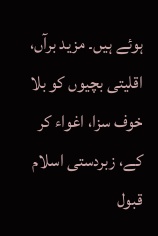ہوئے ہیں۔ مزید برآں، اقلیتی بچیوں کو بلا خوف سزا، اغواء کر کے، زبردستی اسلام قبول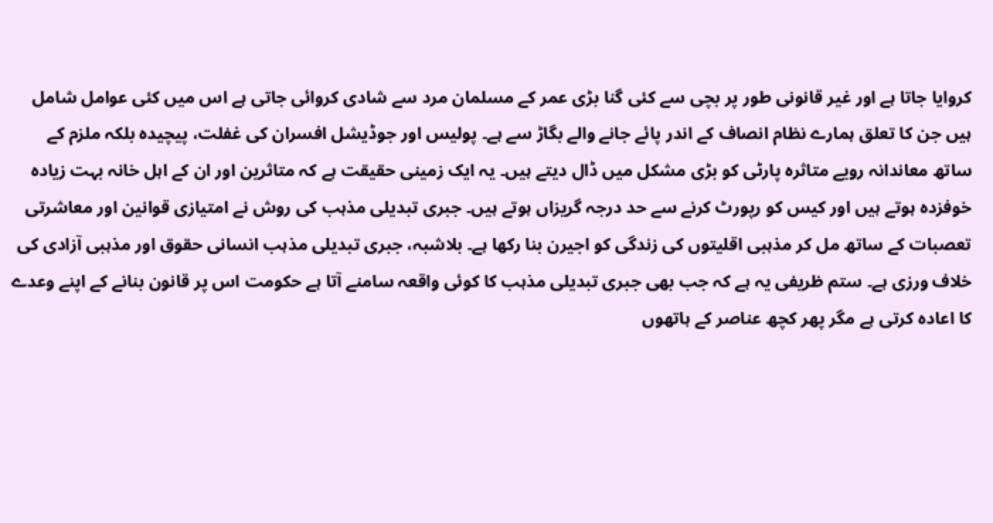کروایا جاتا ہے اور غیر قانونی طور پر بچی سے کئی گنا بڑی عمر کے مسلمان مرد سے شادی کروائی جاتی ہے اس میں کئی عوامل شامل ہیں جن کا تعلق ہمارے نظام انصاف کے اندر پائے جانے والے بگاڑ سے ہے۔ پولیس اور جوڈیشل افسران کی غفلت، پیچیدہ بلکہ ملزم کے ساتھ معاندانہ رویے متاثرہ پارٹی کو بڑی مشکل میں ڈال دیتے ہیں۔ یہ ایک زمینی حقیقت ہے کہ متاثرین اور ان کے اہل خانہ بہت زیادہ خوفزدہ ہوتے ہیں اور کیس کو رپورٹ کرنے سے حد درجہ گریزاں ہوتے ہیں۔ جبری تبدیلی مذہب کی روش نے امتیازی قوانین اور معاشرتی تعصبات کے ساتھ مل کر مذہبی اقلیتوں کی زندگی کو اجیرن بنا رکھا ہے۔ بلاشبہ، جبری تبدیلی مذہب انسانی حقوق اور مذہبی آزادی کی خلاف ورزی ہے۔ ستم ظریفی یہ ہے کہ جب بھی جبری تبدیلی مذہب کا کوئی واقعہ سامنے آتا ہے حکومت اس پر قانون بنانے کے اپنے وعدے کا اعادہ کرتی ہے مگر پھر کچھ عناصر کے ہاتھوں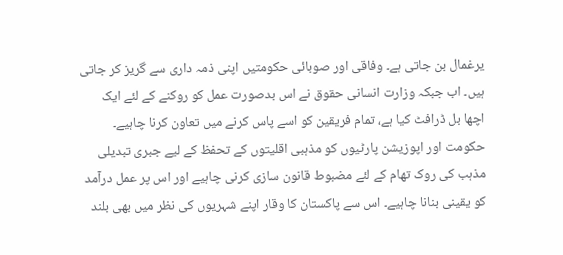یرغمال بن جاتی ہے۔ وفاقی اور صوبائی حکومتیں اپنی ذمہ داری سے گریز کر جاتی ہیں۔ اب جبکہ وزارت انسانی حقوق نے اس بدصورت عمل کو روکنے کے لئے ایک اچھا بل ڈرافٹ کیا ہے، تمام فریقین کو اسے پاس کرنے میں تعاون کرنا چاہیے۔ حکومت اور اپوزیشن پارٹیوں کو مذہبی اقلیتوں کے تحفظ کے لیے جبری تبدیلی مذہب کی روک تھام کے لئے مضبوط قانون سازی کرنی چاہیے اور اس پر عمل درآمد کو یقینی بنانا چاہیے۔ اس سے پاکستان کا وقار اپنے شہریوں کی نظر میں بھی بلند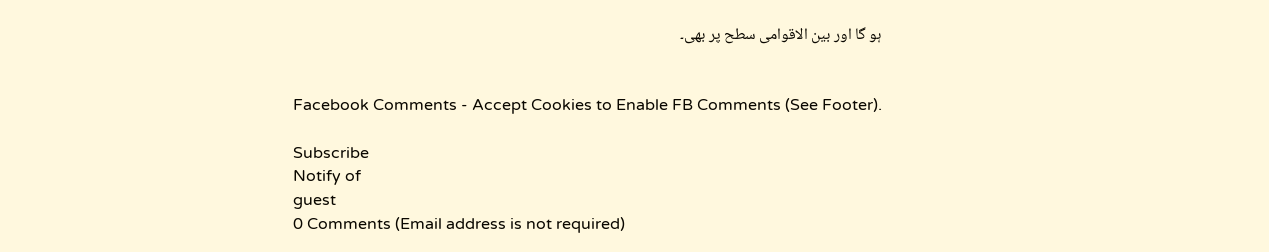ہو گا اور بین الاقوامی سطح پر بھی۔


Facebook Comments - Accept Cookies to Enable FB Comments (See Footer).

Subscribe
Notify of
guest
0 Comments (Email address is not required)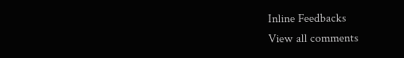Inline Feedbacks
View all comments